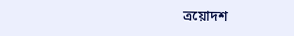ত্রয়োদশ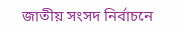জাতীয় সংসদ নির্বাচনে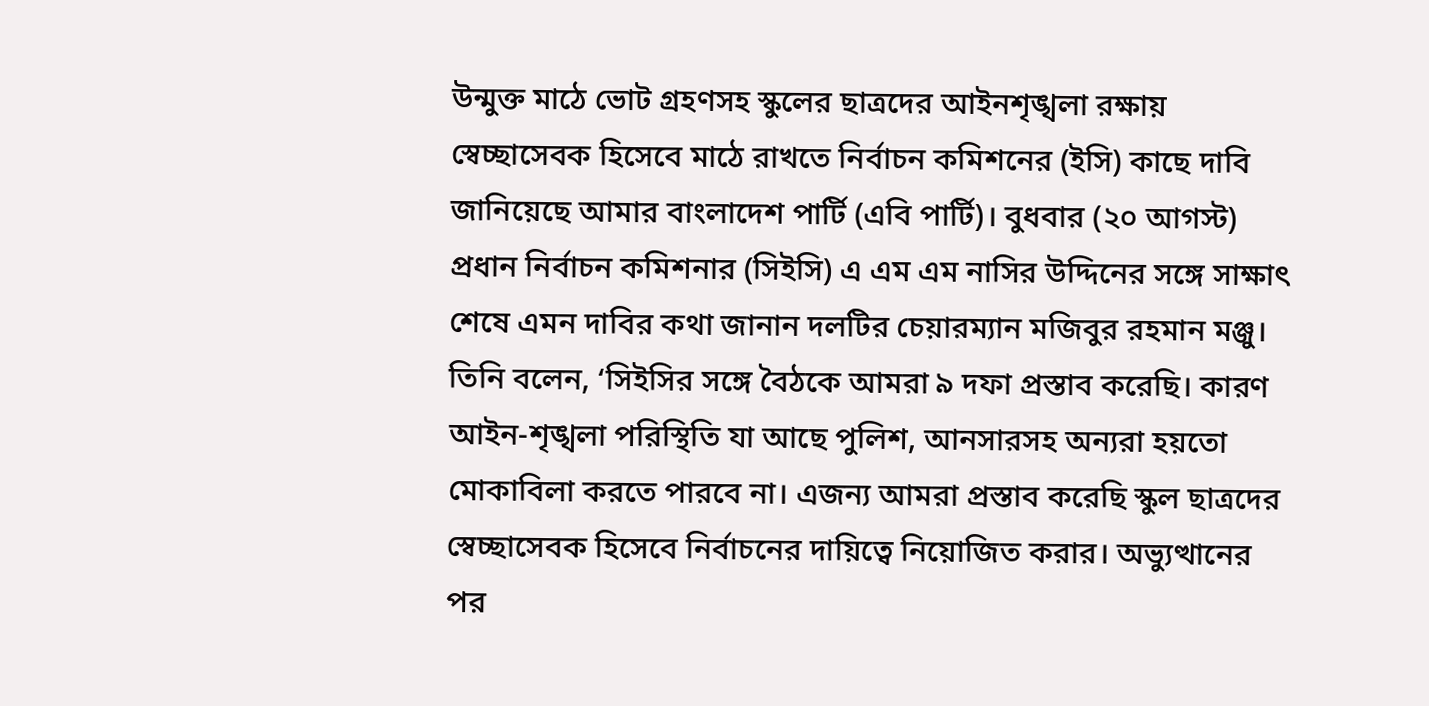উন্মুক্ত মাঠে ভোট গ্রহণসহ স্কুলের ছাত্রদের আইনশৃঙ্খলা রক্ষায় স্বেচ্ছাসেবক হিসেবে মাঠে রাখতে নির্বাচন কমিশনের (ইসি) কাছে দাবি জানিয়েছে আমার বাংলাদেশ পার্টি (এবি পার্টি)। বুধবার (২০ আগস্ট) প্রধান নির্বাচন কমিশনার (সিইসি) এ এম এম নাসির উদ্দিনের সঙ্গে সাক্ষাৎ শেষে এমন দাবির কথা জানান দলটির চেয়ারম্যান মজিবুর রহমান মঞ্জু।
তিনি বলেন, ‘সিইসির সঙ্গে বৈঠকে আমরা ৯ দফা প্রস্তাব করেছি। কারণ আইন-শৃঙ্খলা পরিস্থিতি যা আছে পুলিশ, আনসারসহ অন্যরা হয়তো মোকাবিলা করতে পারবে না। এজন্য আমরা প্রস্তাব করেছি স্কুল ছাত্রদের স্বেচ্ছাসেবক হিসেবে নির্বাচনের দায়িত্বে নিয়োজিত করার। অভ্যুত্থানের পর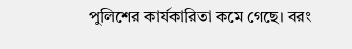পুলিশের কার্যকারিতা কমে গেছে। বরং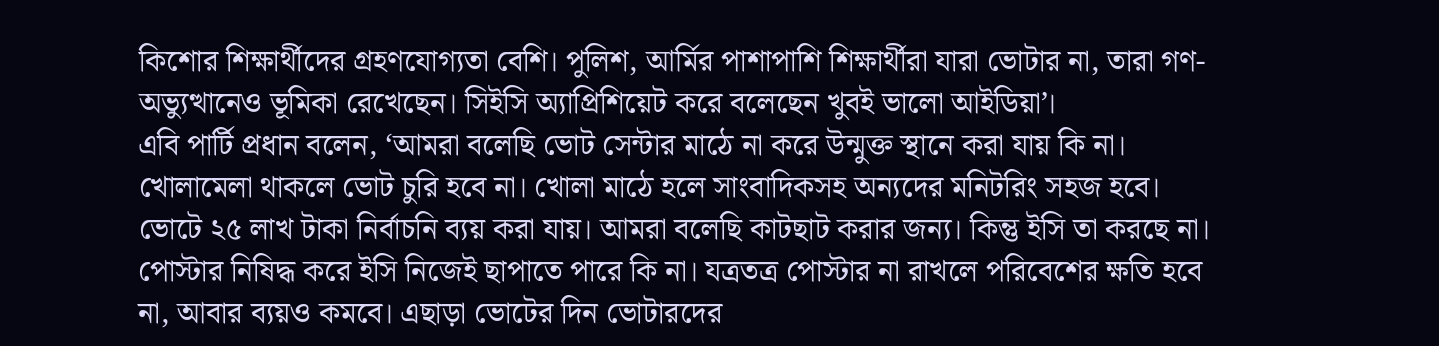কিশোর শিক্ষার্থীদের গ্রহণযোগ্যতা বেশি। পুলিশ, আর্মির পাশাপাশি শিক্ষার্থীরা যারা ভোটার না, তারা গণ-অভ্যুত্থানেও ভূমিকা রেখেছেন। সিইসি অ্যাপ্রিশিয়েট করে বলেছেন খুবই ভালো আইডিয়া’।
এবি পার্টি প্রধান বলেন, ‘আমরা বলেছি ভোট সেন্টার মাঠে না করে উন্মুক্ত স্থানে করা যায় কি না। খোলামেলা থাকলে ভোট চুরি হবে না। খোলা মাঠে হলে সাংবাদিকসহ অন্যদের মনিটরিং সহজ হবে। ভোটে ২৫ লাখ টাকা নির্বাচনি ব্যয় করা যায়। আমরা বলেছি কাটছাট করার জন্য। কিন্তু ইসি তা করছে না। পোস্টার নিষিদ্ধ করে ইসি নিজেই ছাপাতে পারে কি না। যত্রতত্র পোস্টার না রাখলে পরিবেশের ক্ষতি হবে না, আবার ব্যয়ও কমবে। এছাড়া ভোটের দিন ভোটারদের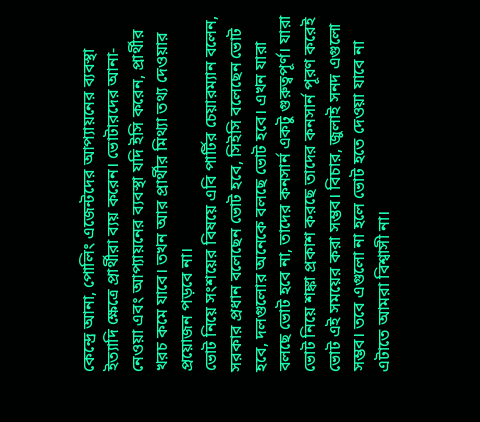কেন্দ্রে আনা, পোলিং এজেন্টদের আপ্যায়নের ব্যবস্থা ইত্যাদি ক্ষেত্রে প্রার্থীরা ব্যয় করেন। ভোটারদের আনা-নেওয়া এবং আপ্যায়নের ব্যবস্থা যদি ইসি করেন, প্রার্থীর খরচ কমে যাবে। তখন আর প্রার্থীর মিথ্যা তথ্য দেওয়ার প্রয়োজন পড়বে না।
ভোট নিয়ে সংশয়ের বিষয়ে এবি পার্টির চেয়ারম্যান বলেন, সরকার প্রধান বলেছেন ভোট হবে, সিইসি বলেছেন ভোট হবে, দলগুলোর অনেকে বলছে ভোট হবে। এখন যারা বলছে ভোট হবে না, তাদের কনসার্ন একটু গুরুত্বপূর্ণ। যারা ভোট নিয়ে শঙ্কা প্রকাশ করছে তাদের কনসার্ন পূরণ করেই ভোট এই সময়ের করা সম্ভব। বিচার, জুলাই সনদ এগুলো সম্ভব। তবে এগুলো না হলে ভোট হতে দেওয়া যাবে না এটাতে আমরা বিশ্বাসী না।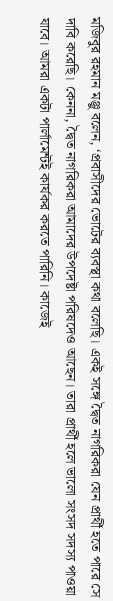মজিবুর রহমান মঞ্জু বলেন, ‘প্রবাসীদের ভোটের ব্যবস্থা কথা বলেছি। একই সঙ্গে দ্বৈত নাগরিকরা যেন প্রার্থী হতে পারে সে দাবি করেছি। কেননা, দ্বৈত নাগরিকরা আমাদের উপদেষ্টা পরিষদেও আছেন। তারা প্রার্থী হলে ভালো সংসদ সদস্য পাওয়া যাবে। আমরা একটা পার্লামেন্টই কার্যকর করতে পারিনি। কাজেই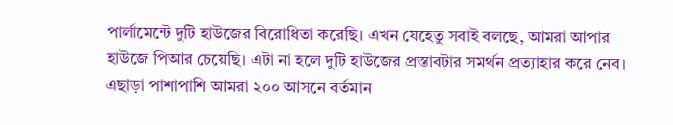পার্লামেন্টে দুটি হাউজের বিরোধিতা করেছি। এখন যেহেতু সবাই বলছে, আমরা আপার হাউজে পিআর চেয়েছি। এটা না হলে দুটি হাউজের প্রস্তাবটার সমর্থন প্রত্যাহার করে নেব। এছাড়া পাশাপাশি আমরা ২০০ আসনে বর্তমান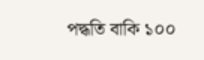পদ্ধতি বাকি ১০০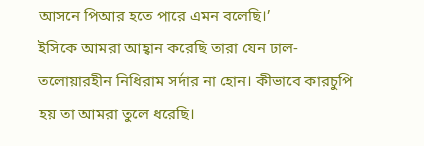আসনে পিআর হতে পারে এমন বলেছি।’
ইসিকে আমরা আহ্বান করেছি তারা যেন ঢাল-তলোয়ারহীন নিধিরাম সর্দার না হোন। কীভাবে কারচুপি হয় তা আমরা তুলে ধরেছি।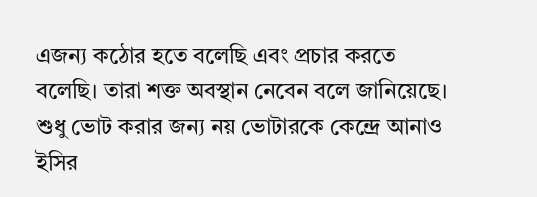এজন্য কঠোর হতে বলেছি এবং প্রচার করতে বলেছি। তারা শক্ত অবস্থান নেবেন বলে জানিয়েছে। শুধু ভোট করার জন্য নয় ভোটারকে কেন্দ্রে আনাও ইসির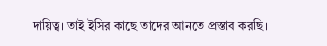দায়িত্ব। তাই ইসির কাছে তাদের আনতে প্রস্তাব করছি।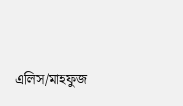এলিস/মাহফুজ